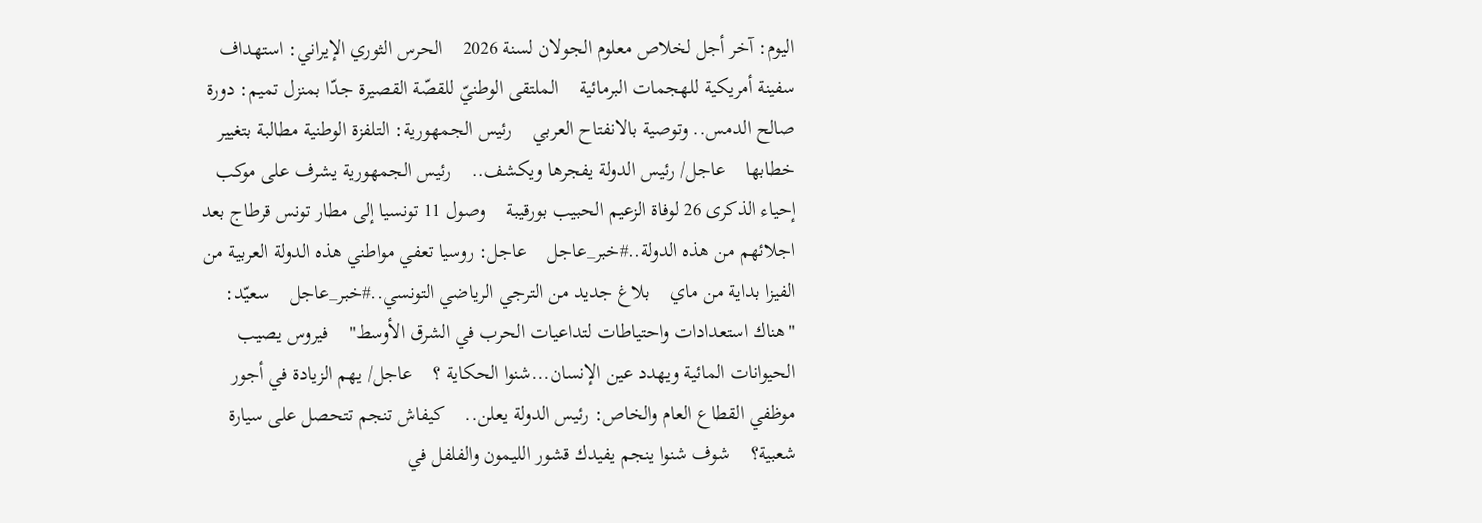اليوم: آخر أجل لخلاص معلوم الجولان لسنة 2026    الحرس الثوري الإيراني: استهداف سفينة أمريكية للهجمات البرمائية    الملتقى الوطنيّ للقصّة القصيرة جدّا بمنزل تميم: دورة صالح الدمس.. وتوصية بالانفتاح العربي    رئيس الجمهورية: التلفزة الوطنية مطالبة بتغيير خطابها    عاجل/ رئيس الدولة يفجرها ويكشف..    رئيس الجمهورية يشرف على موكب إحياء الذكرى 26 لوفاة الزعيم الحبيب بورقيبة    وصول 11 تونسيا إلى مطار تونس قرطاج بعد اجلائهم من هذه الدولة..#خبر_عاجل    عاجل: روسيا تعفي مواطني هذه الدولة العربية من الفيزا بداية من ماي    بلاغ جديد من الترجي الرياضي التونسي..#خبر_عاجل    سعيّد: "هناك استعدادات واحتياطات لتداعيات الحرب في الشرق الأوسط"    فيروس يصيب الحيوانات المائية ويهدد عين الإنسان...شنوا الحكاية ؟    عاجل/ يهم الزيادة في أجور موظفي القطاع العام والخاص: رئيس الدولة يعلن..    كيفاش تنجم تتحصل على سيارة شعبية؟    شوف شنوا ينجم يفيدك قشور الليمون والفلفل في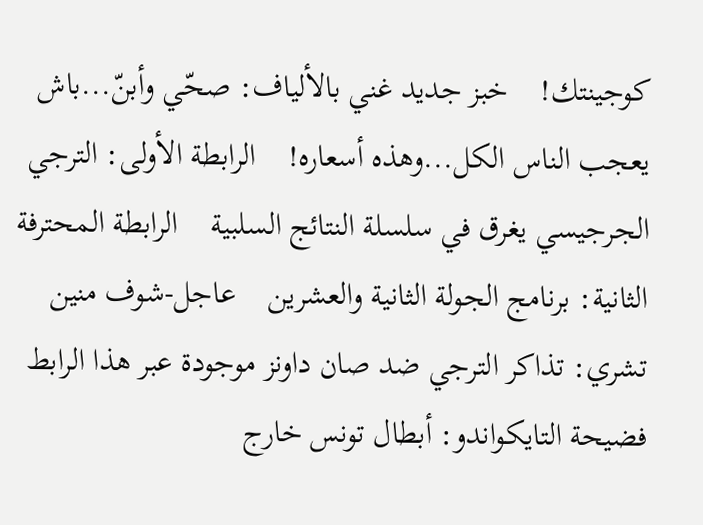كوجينتك!    خبز جديد غني بالألياف: صحّي وأبنّ...باش يعجب الناس الكل...وهذه أسعاره!    الرابطة الأولى: الترجي الجرجيسي يغرق في سلسلة النتائج السلبية    الرابطة المحترفة الثانية: برنامج الجولة الثانية والعشرين    عاجل-شوف منين تشري: تذاكر الترجي ضد صان داونز موجودة عبر هذا الرابط    فضيحة التايكواندو: أبطال تونس خارج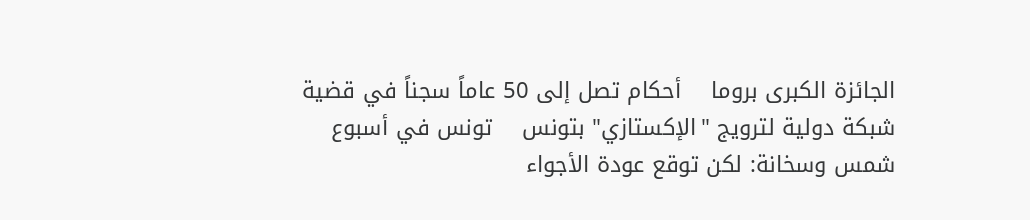الجائزة الكبرى بروما    أحكام تصل إلى 50 عاماً سجناً في قضية شبكة دولية لترويج "الإكستازي" بتونس    تونس في أسبوع شمس وسخانة: لكن توقع عودة الأجواء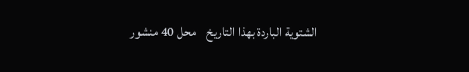الشتوية الباردة بهذا التاريخ    محل 40 منشور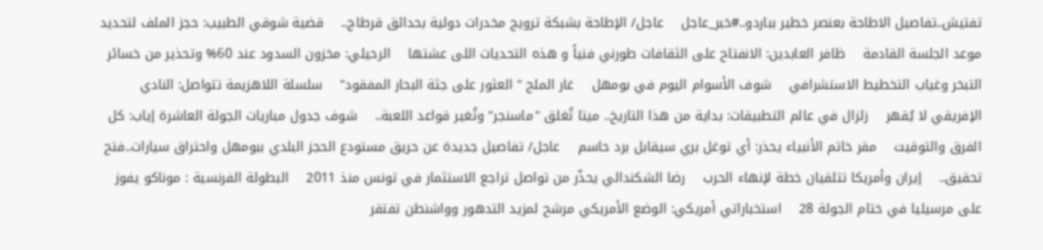تفتيش..تفاصيل الاطاحة بعنصر خطير بباردو..#خبر_عاجل    عاجل/ الإطاحة بشبكة ترويج مخدرات دولية بحدائق قرطاج..    قضية شوقي الطبيب: حجز الملف لتحديد موعد الجلسة القادمة    ظافر العابدين: الانفتاح على الثقافات طورني فنياً و هذه التحديات اللى عشتها    الرحيلي: مخزون السدود عند 60% وتحذير من خسائر التبخر وغياب التخطيط الاستشرافي    شوف الأسوام اليوم في بومهل    غار الملح " العثور على جثة البحار المفقود"    سلسلة اللاهزيمة تتواصل: النادي الإفريقي لا يُقهر    زلزال في عالم التطبيقات: بداية من هذا التاريخ.. ميتا تُغلق "ماسنجر" وتُغير قواعد اللعبة..    شوف جدول مباريات الجولة العاشرة إياب: كل الفرق والتوقيت    مقر خاتم الأنبياء يحذر: أي توغل بري سيقابل برد حاسم    عاجل/ تفاصيل جديدة عن حريق مستودع الحجز البلدي ببومهل واحتراق سيارات..فتح تحقيق..    إيران وأمريكا تتلقيان خطة لإنهاء الحرب    رضا الشكندالي يحذّر من تواصل تراجع الاستثمار في تونس منذ 2011    البطولة الفرنسية : موناكو يفوز على مرسيليا في ختام الجولة 28    استخباراتي أمريكي: الوضع الأمريكي مرشح لمزيد التدهور وواشنطن تفتقر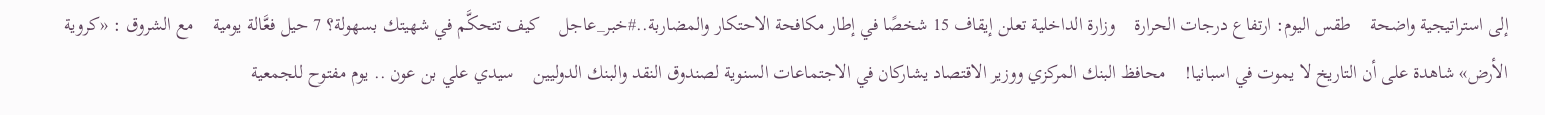إلى استراتيجية واضحة    طقس اليوم: ارتفاع درجات الحرارة    وزارة الداخلية تعلن إيقاف 15 شخصًا في إطار مكافحة الاحتكار والمضاربة..#خبر_عاجل    كيف تتحكَّم في شهيتك بسهولة؟ 7 حيل فعَّالة يومية    مع الشروق : «كروية الأرض» شاهدة على أن التاريخ لا يموت في اسبانيا!    محافظ البنك المركزي ووزير الاقتصاد يشاركان في الاجتماعات السنوية لصندوق النقد والبنك الدوليين    سيدي علي بن عون .. يوم مفتوح للجمعية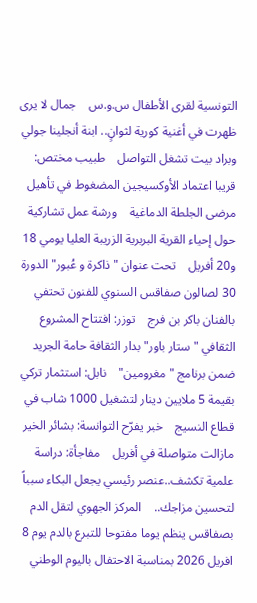التونسية لقرى الأطفال س.و.س    جمال لا يرى    ظهرت في أغنية كورية لثوانٍ.. ابنة أنجلينا جولي وبراد بيت تشغل التواصل    طبيب مختص: قريبا اعتماد الأوكسيجين المضغوط في تأهيل مرضى الجلطة الدماغية    ورشة عمل تشاركية حول إحياء القرية البربرية الزريبة العليا يومي 18 و20 أفريل    تحت عنوان "ذاكرة و عُبور" الدورة 30 لصالون صفاقس السنوي للفنون تحتفي بالفنان باكر بن فرج    توزر: افتتاح المشروع الثقافي "ستار باور" بدار الثقافة حامة الجريد ضمن برنامج "مغرومين"    نابل: استثمار تركي بقيمة 5 ملايين دينار لتشغيل 1000 شاب في قطاع النسيج    خبر يفرّح التوانسة: بشائر الخير مازالت متواصلة في أفريل    مفاجأة: دراسة علمية تكشف..عنصر رئيسي يجعل البكاء سبباً لتحسين مزاجك..    المركز الجهوي لتقل الدم بصفاقس ينظم يوما مفتوحا للتبرع بالدم يوم 8 افريل 2026 بمناسبة الاحتفال باليوم الوطني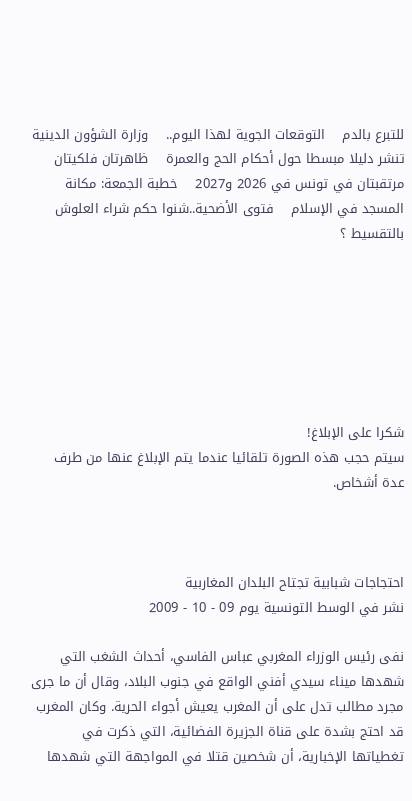للتبرع بالدم    التوقعات الجوية لهذا اليوم..    وزارة الشؤون الدينية تنشر دليلا مبسطا حول أحكام الحج والعمرة    ظاهرتان فلكيتان مرتقبتان في تونس في 2026 و2027    خطبة الجمعة: مكانة المسجد في الإسلام    فتوى الأضحية..شنوا حكم شراء العلوش بالتقسيط ؟







شكرا على الإبلاغ!
سيتم حجب هذه الصورة تلقائيا عندما يتم الإبلاغ عنها من طرف عدة أشخاص.



احتجاجات شبابية تجتاح البلدان المغاربية
نشر في الوسط التونسية يوم 09 - 10 - 2009

نفى رئيس الوزراء المغربي عباس الفاسي، أحداث الشغب التي شهدها ميناء سيدي أفني الواقع في جنوب البلاد، وقال أن ما جرى مجرد مطالب تدل على أن المغرب يعيش أجواء الحرية. وكان المغرب قد احتج بشدة على قناة الجزيرة الفضائية، التي ذكرت في تغطياتها الإخبارية، أن شخصين قتلا في المواجهة التي شهدها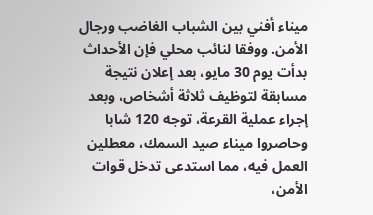ميناء أفني بين الشباب الغاضب ورجال الأمن. ووفقا لنائب محلي فإن الأحداث بدأت يوم 30 مايو، بعد إعلان نتيجة مسابقة لتوظيف ثلاثة أشخاص، وبعد إجراء عملية القرعة، توجه 120 شابا وحاصروا ميناء صيد السمك، معطلين العمل فيه، مما استدعى تدخل قوات الأمن،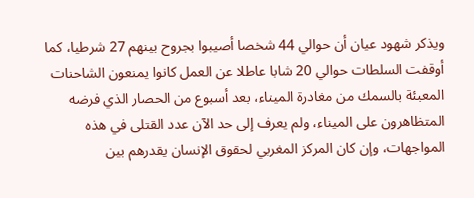ويذكر شهود عيان أن حوالي 44 شخصا أصيبوا بجروح بينهم 27 شرطيا، كما أوقفت السلطات حوالي 20 شابا عاطلا عن العمل كانوا يمنعون الشاحنات المعبئة بالسمك من مغادرة الميناء، بعد أسبوع من الحصار الذي فرضه المتظاهرون على الميناء، ولم يعرف إلى حد الآن عدد القتلى في هذه المواجهات، وإن كان المركز المغربي لحقوق الإنسان يقدرهم بين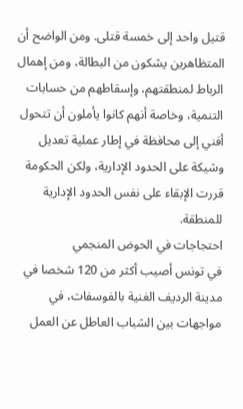قتيل واحد إلى خمسة قتلى. ومن الواضح أن المتظاهرين يشكون من البطالة، ومن إهمال الرباط لمنطقتهم، وإسقاطهم من حسابات التنمية، وخاصة أنهم كانوا يأملون أن تتحول أفني إلى محافظة في إطار عملية تعديل وشيكة على الحدود الإدارية، ولكن الحكومة قررت الإبقاء على نفس الحدود الإدارية للمنطقة.
احتجاجات في الحوض المنجمي
في تونس أصيب أكثر من 120 شخصا في مدينة الرديف الغنية بالفوسفات، في مواجهات بين الشباب العاطل عن العمل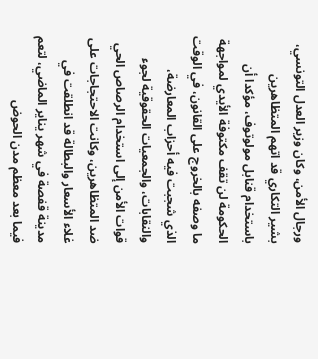ورجال الأمن، وكان وزير العدل التونسي، بشير التكاري قد اتهم المتظاهرين باستخدام قنابل مولوتوف، مؤكدا أن الحكومة لن تقف مكتوفة الأيدي لمواجهة ما وصفه بالخروج على القانون، في الوقت الذي شجبت فيه أحزاب المعارضة، والنقابات، والجمعيات الحقوقية لجوء قوات الأمن إلى استخدام الرصاص الحي ضد المتظاهرين، وكانت الاحتجاجات على غلاء الأسعار والبطالة قد انطلقت في مدينة قفصة في شهر يناير الماضي، لتعم فيما بعد معظم مدن الحوض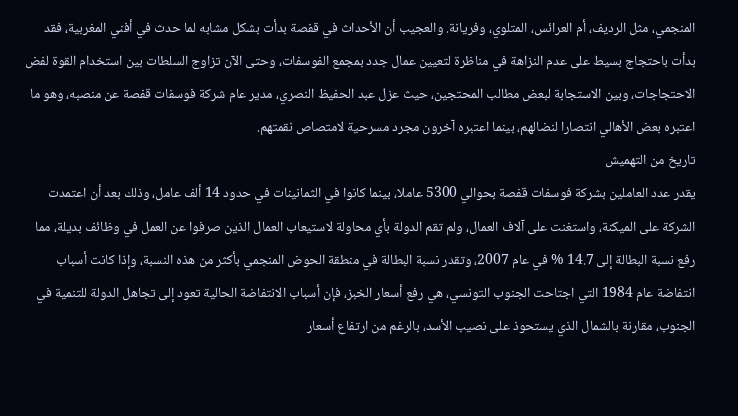المنجمي، مثل الرديف، أم العرائس، المتلوي، وفريانة. والعجيب أن الأحداث في قفصة بدأت بشكل مشابه لما حدث في أفني المغربية، فقد بدأت باحتجاج بسيط على عدم النزاهة في مناظرة لتعيين عمال جدد بمجمع الفوسفات، وحتى الآن تزاوج السلطات بين استخدام القوة لفض الاحتجاجات، وبين الاستجابة لبعض مطالب المحتجين، حيث عزل عبد الحفيظ النصري، مدير عام شركة فوسفات قفصة عن منصبه، وهو ما اعتبره بعض الأهالي انتصارا لنضالهم، بينما اعتبره آخرون مجرد مسرحية لامتصاص نقمتهم.
تاريخ من التهميش
يقدر عدد العاملين بشركة فوسفات قفصة بحوالي 5300 عاملا، بينما كانوا في الثمانينات في حدود 14 ألف عامل، وذلك بعد أن اعتمدت الشركة على الميكنة، واستغنت على آلاف العمال، ولم تقم الدولة بأي محاولة لاستيعاب العمال الذين صرفوا عن العمل في وظائف بديلة، مما رفع نسبة البطالة إلى 14.7 % في عام 2007، وتقدر نسبة البطالة في منطقة الحوض المنجمي بأكثر من هذه النسبة، وإذا كانت أسباب انتفاضة عام 1984 التي اجتاحت الجنوب التونسي، هي رفع أسعار الخبز، فإن أسباب الانتفاضة الحالية تعود إلى تجاهل الدولة للتنمية في الجنوب، مقارنة بالشمال الذي يستحوذ على نصيب الأسد، بالرغم من ارتفاع أسعار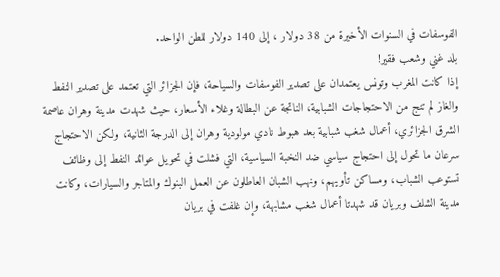الفوسفات في السنوات الأخيرة من 38 دولار ، إلى 140 دولار للطن الواحد.
بلد غني وشعب فقير!
إذا كانت المغرب وتونس يعتمدان على تصدير الفوسفات والسياحة، فإن الجزائر التي تعتمد على تصدير النفط والغاز لم تنج من الاحتجاجات الشبابية، الناتجة عن البطالة وغلاء الأسعار، حيث شهدت مدينة وهران عاصمة الشرق الجزائري، أعمال شغب شبابية بعد هبوط نادي مولودية وهران إلى الدرجة الثانية، ولكن الاحتجاج سرعان ما تحول إلى احتجاج سياسي ضد النخبة السياسية، التي فشلت في تحويل عوائد النفط إلى وظائف تستوعب الشباب، ومساكن تأويهم، ونهب الشبان العاطلون عن العمل البنوك والمتاجر والسيارات، وكانت مدينة الشلف وبريان قد شهدتا أعمال شغب مشابهة، وإن غلفت في بريان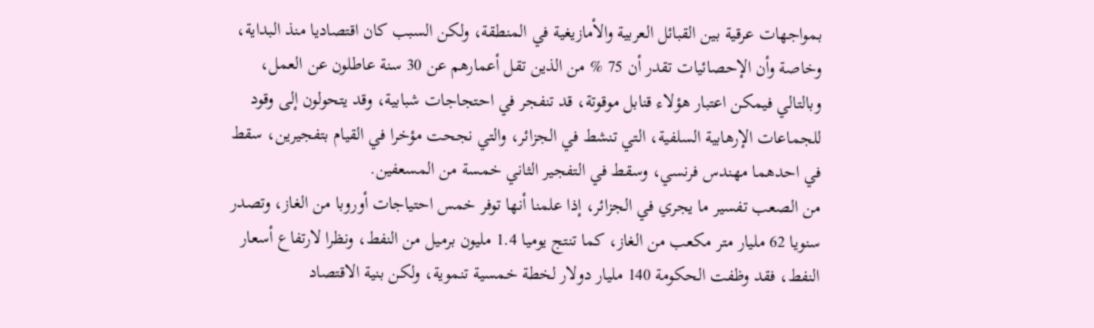بمواجهات عرقية بين القبائل العربية والأمازيغية في المنطقة، ولكن السبب كان اقتصاديا منذ البداية، وخاصة وأن الإحصائيات تقدر أن 75 % من الذين تقل أعمارهم عن 30 سنة عاطلون عن العمل، وبالتالي فيمكن اعتبار هؤلاء قنابل موقوتة، قد تنفجر في احتجاجات شبابية، وقد يتحولون إلى وقود للجماعات الإرهابية السلفية، التي تنشط في الجزائر، والتي نجحت مؤخرا في القيام بتفجيرين، سقط في احدهما مهندس فرنسي، وسقط في التفجير الثاني خمسة من المسعفين.
من الصعب تفسير ما يجري في الجزائر، إذا علمنا أنها توفر خمس احتياجات أوروبا من الغاز، وتصدر سنويا 62 مليار متر مكعب من الغاز، كما تنتج يوميا 1.4 مليون برميل من النفط، ونظرا لارتفاع أسعار النفط، فقد وظفت الحكومة 140 مليار دولار لخطة خمسية تنموية، ولكن بنية الاقتصاد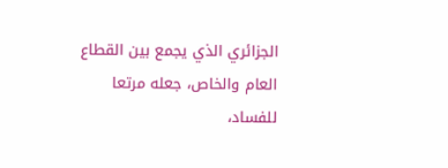الجزائري الذي يجمع بين القطاع العام والخاص، جعله مرتعا للفساد،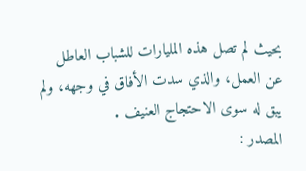بحيث لم تصل هذه المليارات للشباب العاطل عن العمل، والذي سدت الأفاق في وجهه، ولم يبق له سوى الاحتجاج العنيف .
المصدر :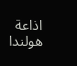اذاعة هولندا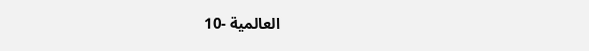العالمية -10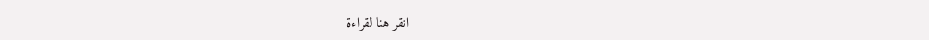انقر هنا لقراءة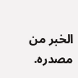الخبر من مصدره.